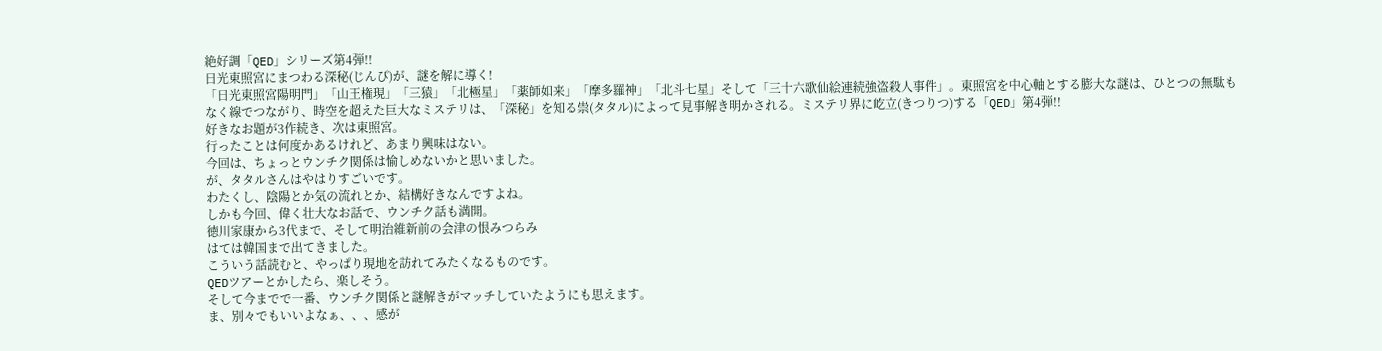絶好調「QED」シリーズ第4弾!!
日光東照宮にまつわる深秘(じんぴ)が、謎を解に導く!
「日光東照宮陽明門」「山王権現」「三猿」「北極星」「薬師如来」「摩多羅神」「北斗七星」そして「三十六歌仙絵連続強盗殺人事件」。東照宮を中心軸とする膨大な謎は、ひとつの無駄もなく線でつながり、時空を超えた巨大なミステリは、「深秘」を知る祟(タタル)によって見事解き明かされる。ミステリ界に屹立(きつりつ)する「QED」第4弾!!
好きなお題が3作続き、次は東照宮。
行ったことは何度かあるけれど、あまり興味はない。
今回は、ちょっとウンチク関係は愉しめないかと思いました。
が、タタルさんはやはりすごいです。
わたくし、陰陽とか気の流れとか、結構好きなんですよね。
しかも今回、偉く壮大なお話で、ウンチク話も満開。
徳川家康から3代まで、そして明治維新前の会津の恨みつらみ
はては韓国まで出てきました。
こういう話読むと、やっぱり現地を訪れてみたくなるものです。
QEDツアーとかしたら、楽しそう。
そして今までで一番、ウンチク関係と謎解きがマッチしていたようにも思えます。
ま、別々でもいいよなぁ、、、感が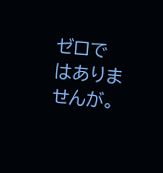ゼロではありませんが。